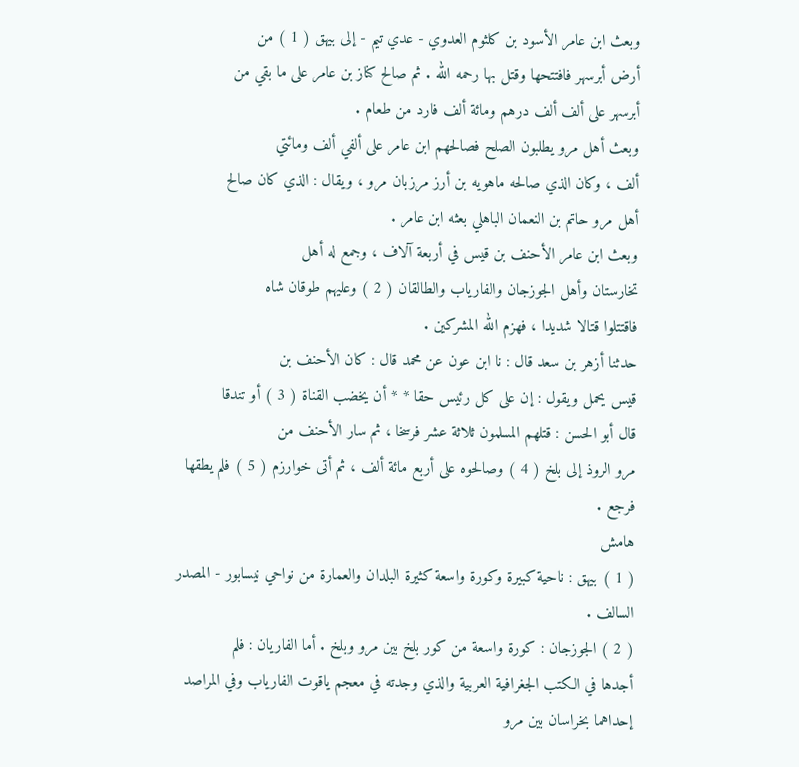وبعث ابن عامر الأسود بن كلثوم العدوي - عدي تيم - إلى بيهق ( 1 ) من
أرض أبرسهر فافتتحها وقتل بها رحمه الله . ثم صالح كناز بن عامر على ما بقي من
أبرسهر على ألف ألف درهم ومائة ألف فارد من طعام .
وبعث أهل مرو يطلبون الصلح فصالحهم ابن عامر على ألفي ألف ومائتي
ألف ، وكان الذي صالحه ماهويه بن أرز مرزبان مرو ، ويقال : الذي كان صالح
أهل مرو حاتم بن النعمان الباهلي بعثه ابن عامر .
وبعث ابن عامر الأحنف بن قيس في أربعة آلاف ، وجمع له أهل
تخارستان وأهل الجوزجان والفارياب والطالقان ( 2 ) وعليهم طوقان شاه
فاقتتلوا قتالا شديدا ، فهزم الله المشركين .
حدثنا أزهر بن سعد قال : نا ابن عون عن محمد قال : كان الأحنف بن
قيس يحمل ويقول : إن على كل رئيس حقا * * أن يخضب القناة ( 3 ) أو تندقا
قال أبو الحسن : قتلهم المسلمون ثلاثة عشر فرسخا ، ثم سار الأحنف من
مرو الروذ إلى بلخ ( 4 ) وصالحوه على أربع مائة ألف ، ثم أتى خوارزم ( 5 ) فلم يطقها
فرجع .
هامش
( 1 ) بيهق : ناحية كبيرة وكورة واسعة كثيرة البلدان والعمارة من نواحي نيسابور - المصدر
السالف .
( 2 ) الجوزجان : كورة واسعة من كور بلخ بين مرو وبلخ . أما الفاريان : فلم
أجدها في الكتب الجغرافية العربية والذي وجدته في معجم ياقوت الفارياب وفي المراصد
إحداهما بخراسان بين مرو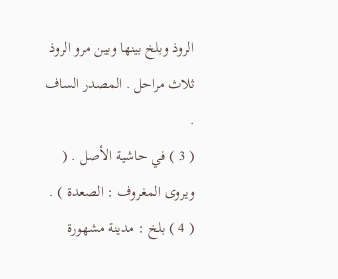الروذ وبلخ بينها وبين مرو الروذ ثلاث مراحل . المصدر الساف .
( 3 ) في حاشية الأصل . ( ويروى المغروف : الصعدة ) .
( 4 ) بلخ : مدينة مشهورة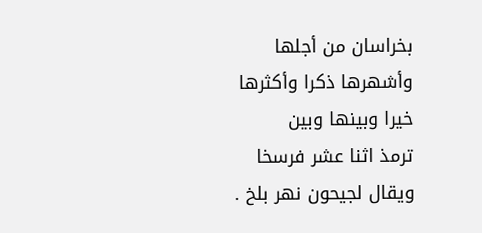بخراسان من أجلها وأشهرها ذكرا وأكثرها خيرا وبينها وبين
ترمذ اثنا عشر فرسخا ويقال لجيحون نهر بلخ .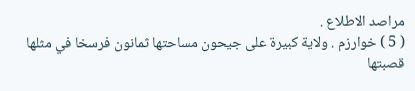مراصد الاطلاع .
( 5 ) خوارزم . ولاية كبيرة على جيحون مساحتها ثمانون فرسخا في مثلها قصبتها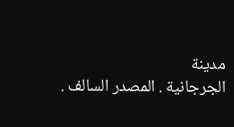مدينة
الجرجانية . المصدر السالف .